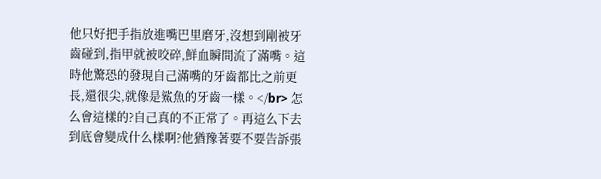他只好把手指放進嘴巴里磨牙,沒想到剛被牙齒碰到,指甲就被咬碎,鮮血瞬間流了滿嘴。這時他驚恐的發現自己滿嘴的牙齒都比之前更長,還很尖,就像是鯊魚的牙齒一樣。</br> 怎么會這樣的?自己真的不正常了。再這么下去到底會變成什么樣啊?他猶豫著要不要告訴張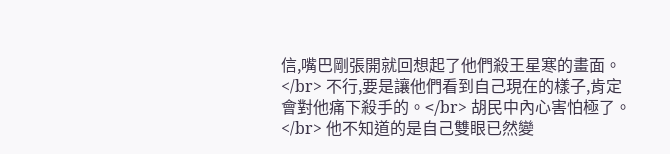信,嘴巴剛張開就回想起了他們殺王星寒的畫面。</br> 不行,要是讓他們看到自己現在的樣子,肯定會對他痛下殺手的。</br> 胡民中內心害怕極了。</br> 他不知道的是自己雙眼已然變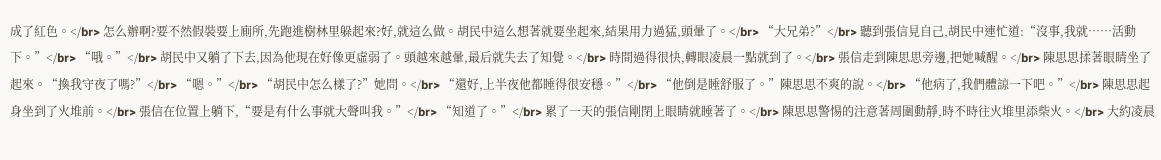成了紅色。</br> 怎么辦啊?要不然假裝要上廁所,先跑進樹林里躲起來?好,就這么做。胡民中這么想著就要坐起來,結果用力過猛,頭暈了。</br> “大兄弟?”</br> 聽到張信見自己,胡民中連忙道:“沒事,我就……活動下。”</br> “哦。”</br> 胡民中又躺了下去,因為他現在好像更虛弱了。頭越來越暈,最后就失去了知覺。</br> 時間過得很快,轉眼凌晨一點就到了。</br> 張信走到陳思思旁邊,把她喊醒。</br> 陳思思揉著眼睛坐了起來。“換我守夜了嗎?”</br> “嗯。”</br> “胡民中怎么樣了?”她問。</br> “還好,上半夜他都睡得很安穩。”</br> “他倒是睡舒服了。”陳思思不爽的說。</br> “他病了,我們體諒一下吧。”</br> 陳思思起身坐到了火堆前。</br> 張信在位置上躺下,“要是有什么事就大聲叫我。”</br> “知道了。”</br> 累了一天的張信剛閉上眼睛就睡著了。</br> 陳思思警惕的注意著周圍動靜,時不時往火堆里添柴火。</br> 大約凌晨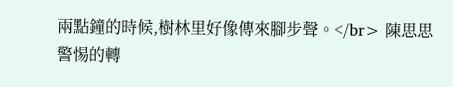兩點鐘的時候,樹林里好像傳來腳步聲。</br> 陳思思警惕的轉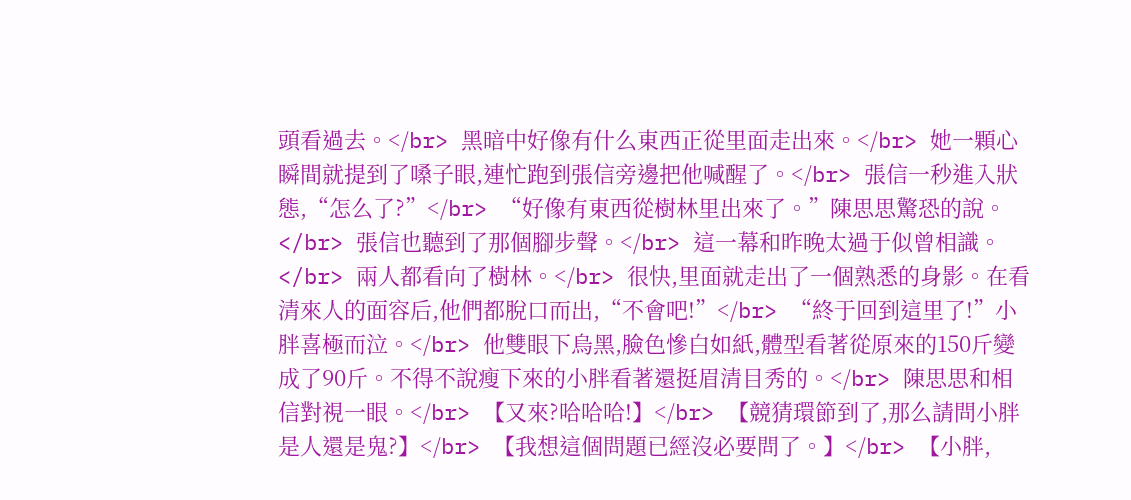頭看過去。</br> 黑暗中好像有什么東西正從里面走出來。</br> 她一顆心瞬間就提到了嗓子眼,連忙跑到張信旁邊把他喊醒了。</br> 張信一秒進入狀態,“怎么了?”</br> “好像有東西從樹林里出來了。”陳思思驚恐的說。</br> 張信也聽到了那個腳步聲。</br> 這一幕和昨晚太過于似曾相識。</br> 兩人都看向了樹林。</br> 很快,里面就走出了一個熟悉的身影。在看清來人的面容后,他們都脫口而出,“不會吧!”</br> “終于回到這里了!”小胖喜極而泣。</br> 他雙眼下烏黑,臉色慘白如紙,體型看著從原來的150斤變成了90斤。不得不說瘦下來的小胖看著還挺眉清目秀的。</br> 陳思思和相信對視一眼。</br> 【又來?哈哈哈!】</br> 【競猜環節到了,那么請問小胖是人還是鬼?】</br> 【我想這個問題已經沒必要問了。】</br> 【小胖,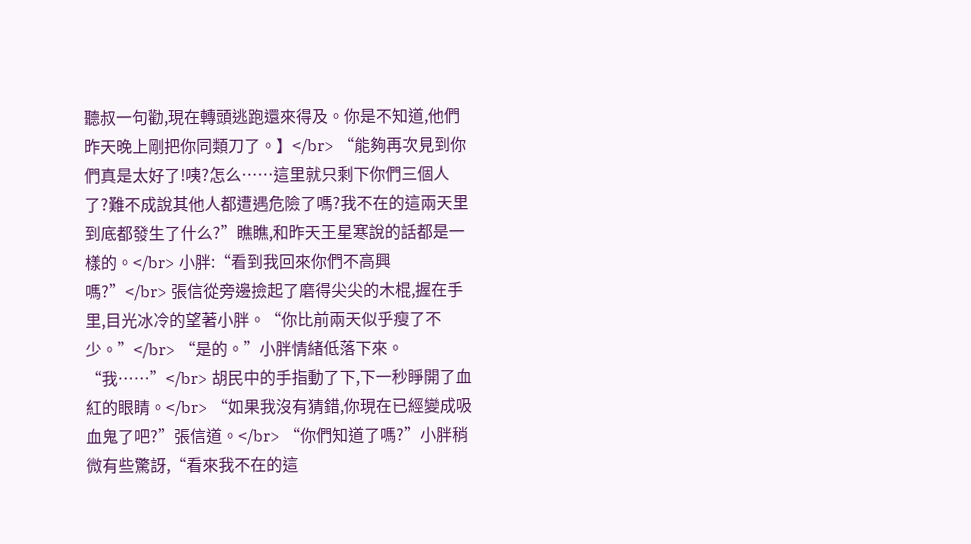聽叔一句勸,現在轉頭逃跑還來得及。你是不知道,他們昨天晚上剛把你同類刀了。】</br> “能夠再次見到你們真是太好了!咦?怎么……這里就只剩下你們三個人了?難不成說其他人都遭遇危險了嗎?我不在的這兩天里到底都發生了什么?”瞧瞧,和昨天王星寒說的話都是一樣的。</br> 小胖:“看到我回來你們不高興嗎?”</br> 張信從旁邊撿起了磨得尖尖的木棍,握在手里,目光冰冷的望著小胖。“你比前兩天似乎瘦了不少。”</br> “是的。”小胖情緒低落下來。“我……”</br> 胡民中的手指動了下,下一秒睜開了血紅的眼睛。</br> “如果我沒有猜錯,你現在已經變成吸血鬼了吧?”張信道。</br> “你們知道了嗎?”小胖稍微有些驚訝,“看來我不在的這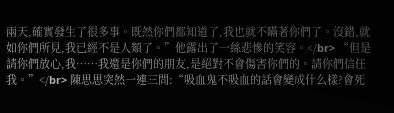兩天,確實發生了很多事。既然你們都知道了,我也就不瞞著你們了。沒錯,就如你們所見,我已經不是人類了。”他露出了一絲悲慘的笑容。</br> “但是請你們放心,我……我還是你們的朋友,是絕對不會傷害你們的。請你們信任我。”</br> 陳思思突然一連三問:“吸血鬼不吸血的話會變成什么樣?會死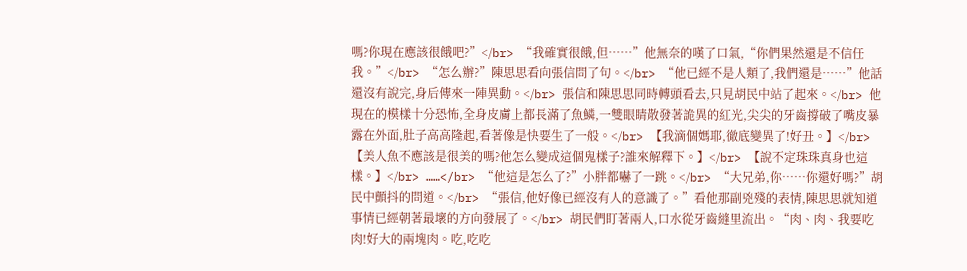嗎?你現在應該很餓吧?”</br> “我確實很餓,但……”他無奈的嘆了口氣,“你們果然還是不信任我。”</br> “怎么辦?”陳思思看向張信問了句。</br> “他已經不是人類了,我們還是……”他話還沒有說完,身后傳來一陣異動。</br> 張信和陳思思同時轉頭看去,只見胡民中站了起來。</br> 他現在的模樣十分恐怖,全身皮膚上都長滿了魚鱗,一雙眼睛散發著詭異的紅光,尖尖的牙齒撐破了嘴皮暴露在外面,肚子高高隆起,看著像是快要生了一般。</br> 【我滴個媽耶,徹底變異了!好丑。】</br> 【美人魚不應該是很美的嗎?他怎么變成這個鬼樣子?誰來解釋下。】</br> 【說不定珠珠真身也這樣。】</br> ……</br> “他這是怎么了?”小胖都嚇了一跳。</br> “大兄弟,你……你還好嗎?”胡民中顫抖的問道。</br> “張信,他好像已經沒有人的意識了。”看他那副兇殘的表情,陳思思就知道事情已經朝著最壞的方向發展了。</br> 胡民們盯著兩人,口水從牙齒縫里流出。“肉、肉、我要吃肉!好大的兩塊肉。吃,吃吃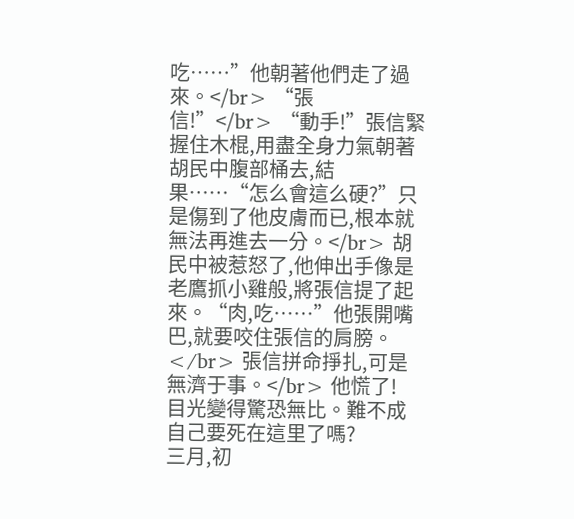吃……”他朝著他們走了過來。</br> “張信!”</br> “動手!”張信緊握住木棍,用盡全身力氣朝著胡民中腹部桶去,結果……“怎么會這么硬?”只是傷到了他皮膚而已,根本就無法再進去一分。</br> 胡民中被惹怒了,他伸出手像是老鷹抓小雞般,將張信提了起來。“肉,吃……”他張開嘴巴,就要咬住張信的肩膀。</br> 張信拼命掙扎,可是無濟于事。</br> 他慌了!目光變得驚恐無比。難不成自己要死在這里了嗎?
三月,初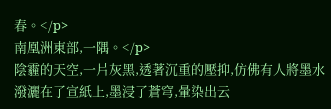春。</p>
南凰洲東部,一隅。</p>
陰霾的天空,一片灰黑,透著沉重的壓抑,仿佛有人將墨水潑灑在了宣紙上,墨浸了蒼穹,暈染出云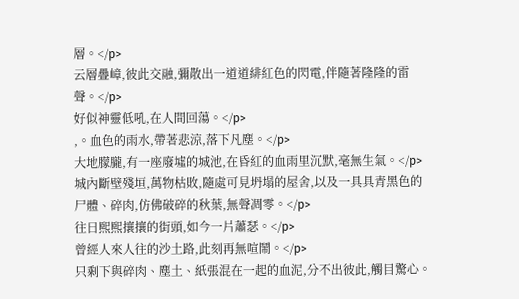層。</p>
云層疊嶂,彼此交融,彌散出一道道緋紅色的閃電,伴隨著隆隆的雷聲。</p>
好似神靈低吼,在人間回蕩。</p>
,。血色的雨水,帶著悲涼,落下凡塵。</p>
大地朦朧,有一座廢墟的城池,在昏紅的血雨里沉默,毫無生氣。</p>
城內斷壁殘垣,萬物枯敗,隨處可見坍塌的屋舍,以及一具具青黑色的尸體、碎肉,仿佛破碎的秋葉,無聲凋零。</p>
往日熙熙攘攘的街頭,如今一片蕭瑟。</p>
曾經人來人往的沙土路,此刻再無喧鬧。</p>
只剩下與碎肉、塵土、紙張混在一起的血泥,分不出彼此,觸目驚心。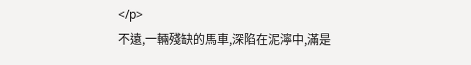</p>
不遠,一輛殘缺的馬車,深陷在泥濘中,滿是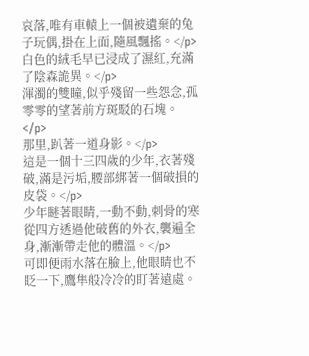哀落,唯有車轅上一個被遺棄的兔子玩偶,掛在上面,隨風飄搖。</p>
白色的絨毛早已浸成了濕紅,充滿了陰森詭異。</p>
渾濁的雙瞳,似乎殘留一些怨念,孤零零的望著前方斑駁的石塊。</p>
那里,趴著一道身影。</p>
這是一個十三四歲的少年,衣著殘破,滿是污垢,腰部綁著一個破損的皮袋。</p>
少年瞇著眼睛,一動不動,刺骨的寒從四方透過他破舊的外衣,襲遍全身,漸漸帶走他的體溫。</p>
可即便雨水落在臉上,他眼睛也不眨一下,鷹隼般冷冷的盯著遠處。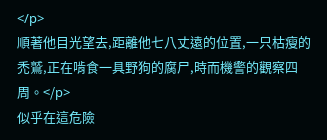</p>
順著他目光望去,距離他七八丈遠的位置,一只枯瘦的禿鷲,正在啃食一具野狗的腐尸,時而機警的觀察四周。</p>
似乎在這危險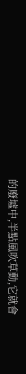的廢墟中,半點風吹草動,它就會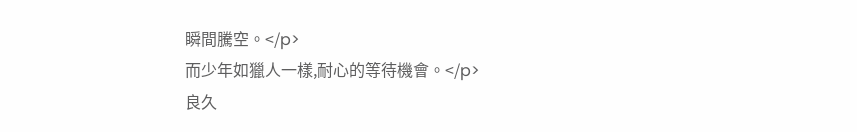瞬間騰空。</p>
而少年如獵人一樣,耐心的等待機會。</p>
良久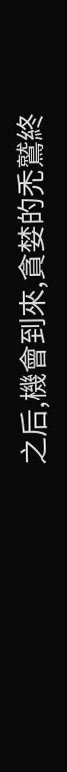之后,機會到來,貪婪的禿鷲終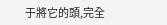于將它的頭,完全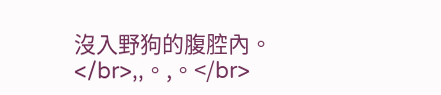沒入野狗的腹腔內。</br>,,。,。</br>